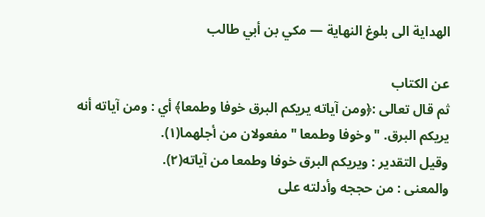الهداية الى بلوغ النهاية — مكي بن أبي طالب

عن الكتاب
ثم قال تعالى :﴿ومن آياته يريكم البرق خوفا وطمعا﴾ أي : ومن آياته أنه يريكم البرق. " وخوفا وطمعا " مفعولان من أجلهما(١).
وقيل التقدير : ويريكم البرق خوفا وطمعا من آياته(٢).
والمعنى : من حججه وأدلته على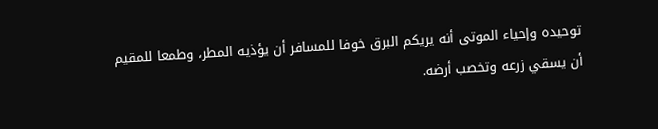توحيده وإحياء الموتى أنه يريكم البرق خوفا للمسافر أن يؤذيه المطر، وطمعا للمقيم أن يسقي زرعه وتخصب أرضه.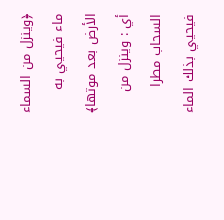﴿وينزل من السماء ماء فيحيي به الأرض بعد موتها﴾ أي : وينزل من السحاب مطرا فيحيي بذلك الماء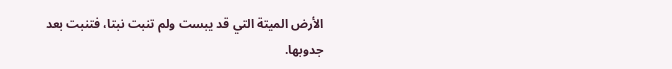الأرض الميتة التي قد يبست ولم تنبت نبتا، فتنبت بعد جدوبها.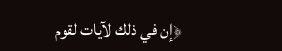﴿إن في ذلك لآيات لقوم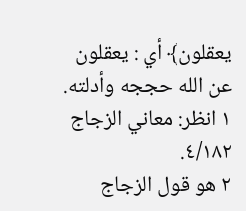يعقلون﴾ أي : يعقلون عن الله حججه وأدلته.
١ انظر: معاني الزجاج ٤/١٨٢.
٢ هو قول الزجاج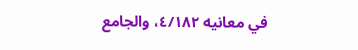في معانيه ٤/١٨٢، والجامع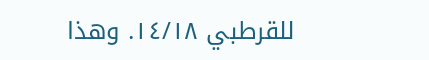للقرطبي ١٤/١٨. وهذا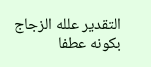التقدير علله الزجاج بكونه عطفا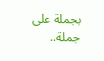بجملة على جملة..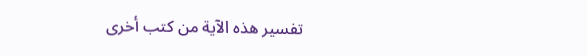تفسير هذه الآية من كتب أخرى